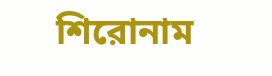শিরোনাম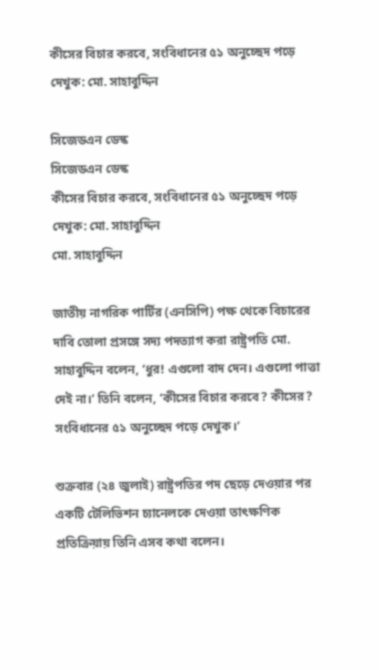কীসের বিচার করবে, সংবিধানের ৫১ অনুচ্ছেদ পড়ে দেখুক: মো. সাহাবুদ্দিন

সিজেডএন ডেস্ক
সিজেডএন ডেস্ক
কীসের বিচার করবে, সংবিধানের ৫১ অনুচ্ছেদ পড়ে দেখুক: মো. সাহাবুদ্দিন
মো. সাহাবুদ্দিন

জাতীয় নাগরিক পার্টির (এনসিপি) পক্ষ থেকে বিচারের দাবি তোলা প্রসঙ্গে সদ্য পদত্যাগ করা রাষ্ট্রপতি মো. সাহাবুদ্দিন বলেন, ‘ধুর! এগুলো বাদ দেন। এগুলো পাত্তা দেই না।’ তিনি বলেন, ‘কীসের বিচার করবে? কীসের? সংবিধানের ৫১ অনুচ্ছেদ পড়ে দেখুক।’

শুক্রবার (২৪ জুলাই) রাষ্ট্রপতির পদ ছেড়ে দেওয়ার পর একটি টেলিভিশন চ্যানেলকে দেওয়া তাৎক্ষণিক প্রতিক্রিয়ায় তিনি এসব কথা বলেন।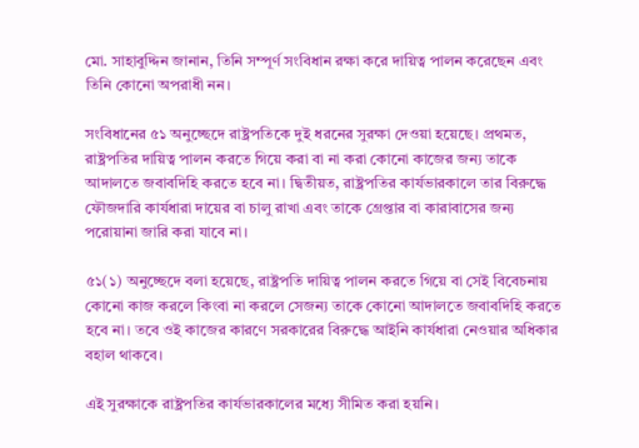মো. সাহাবুদ্দিন জানান, তিনি সম্পূর্ণ সংবিধান রক্ষা করে দায়িত্ব পালন করেছেন এবং তিনি কোনো অপরাধী নন।

সংবিধানের ৫১ অনুচ্ছেদে রাষ্ট্রপতিকে দুই ধরনের সুরক্ষা দেওয়া হয়েছে। প্রথমত, রাষ্ট্রপতির দায়িত্ব পালন করতে গিয়ে করা বা না করা কোনো কাজের জন্য তাকে আদালতে জবাবদিহি করতে হবে না। দ্বিতীয়ত, রাষ্ট্রপতির কার্যভারকালে তার বিরুদ্ধে ফৌজদারি কার্যধারা দায়ের বা চালু রাখা এবং তাকে গ্রেপ্তার বা কারাবাসের জন্য পরোয়ানা জারি করা যাবে না।

৫১(১) অনুচ্ছেদে বলা হয়েছে, রাষ্ট্রপতি দায়িত্ব পালন করতে গিয়ে বা সেই বিবেচনায় কোনো কাজ করলে কিংবা না করলে সেজন্য তাকে কোনো আদালতে জবাবদিহি করতে হবে না। তবে ওই কাজের কারণে সরকারের বিরুদ্ধে আইনি কার্যধারা নেওয়ার অধিকার বহাল থাকবে।

এই সুরক্ষাকে রাষ্ট্রপতির কার্যভারকালের মধ্যে সীমিত করা হয়নি।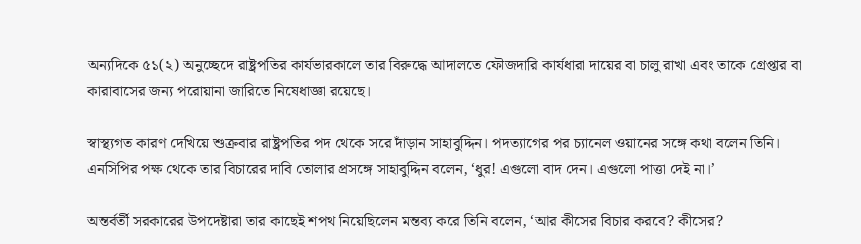অন্যদিকে ৫১(২) অনুচ্ছেদে রাষ্ট্রপতির কার্যভারকালে তার বিরুদ্ধে আদালতে ফৌজদারি কার্যধারা দায়ের বা চালু রাখা এবং তাকে গ্রেপ্তার বা কারাবাসের জন্য পরোয়ানা জারিতে নিষেধাজ্ঞা রয়েছে।

স্বাস্থ্যগত কারণ দেখিয়ে শুক্রবার রাষ্ট্রপতির পদ থেকে সরে দাঁড়ান সাহাবুদ্দিন। পদত্যাগের পর চ্যানেল ওয়ানের সঙ্গে কথা বলেন তিনি। এনসিপির পক্ষ থেকে তার বিচারের দাবি তোলার প্রসঙ্গে সাহাবুদ্দিন বলেন, ‘ধুর! এগুলো বাদ দেন। এগুলো পাত্তা দেই না।’

অন্তর্বর্তী সরকারের উপদেষ্টারা তার কাছেই শপথ নিয়েছিলেন মন্তব্য করে তিনি বলেন, ‘আর কীসের বিচার করবে? কীসের?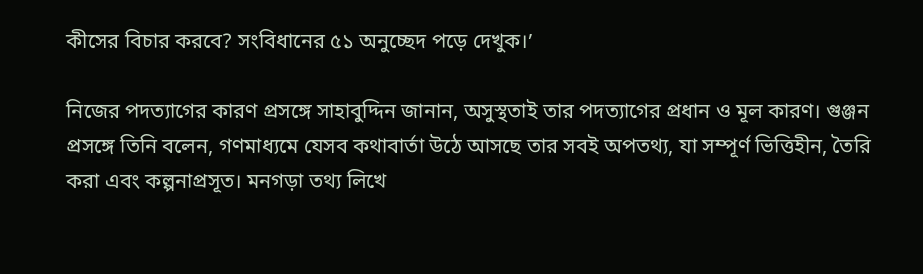কীসের বিচার করবে? সংবিধানের ৫১ অনুচ্ছেদ পড়ে দেখুক।’

নিজের পদত্যাগের কারণ প্রসঙ্গে সাহাবুদ্দিন জানান, অসুস্থতাই তার পদত্যাগের প্রধান ও মূল কারণ। গুঞ্জন প্রসঙ্গে তিনি বলেন, গণমাধ্যমে যেসব কথাবার্তা উঠে আসছে তার সবই অপতথ্য, যা সম্পূর্ণ ভিত্তিহীন, তৈরি করা এবং কল্পনাপ্রসূত। মনগড়া তথ্য লিখে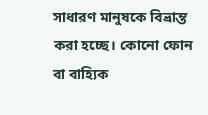সাধারণ মানুষকে বিভ্রান্ত করা হচ্ছে। কোনো ফোন বা বাহ্যিক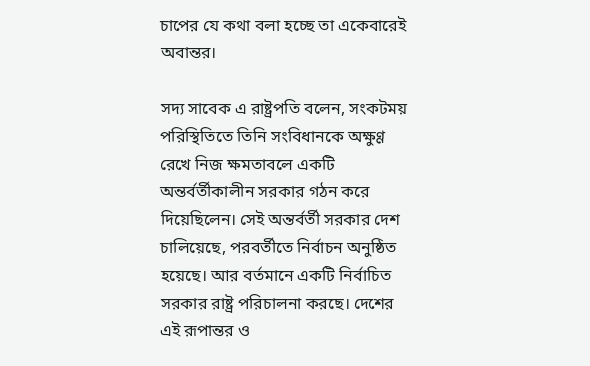চাপের যে কথা বলা হচ্ছে তা একেবারেই অবান্তর।

সদ্য সাবেক এ রাষ্ট্রপতি বলেন, সংকটময় পরিস্থিতিতে তিনি সংবিধানকে অক্ষুণ্ণ রেখে নিজ ক্ষমতাবলে একটি অন্তর্বর্তীকালীন সরকার গঠন করে দিয়েছিলেন। সেই অন্তর্বর্তী সরকার দেশ চালিয়েছে, পরবর্তীতে নির্বাচন অনুষ্ঠিত হয়েছে। আর বর্তমানে একটি নির্বাচিত সরকার রাষ্ট্র পরিচালনা করছে। দেশের এই রূপান্তর ও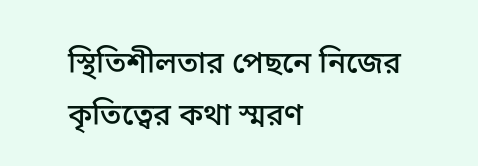স্থিতিশীলতার পেছনে নিজের কৃতিত্বের কথা স্মরণ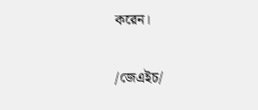করেন।

/জেএইচ/